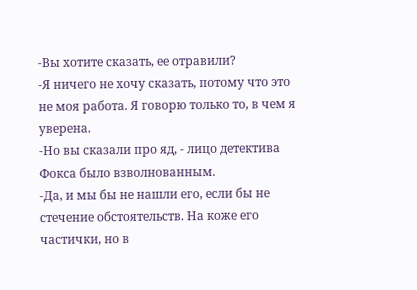-Вы хотите сказать, ее отравили?
-Я ничего не хочу сказать, потому что это не моя работа. Я говорю только то, в чем я уверена.
-Но вы сказали про яд, - лицо детектива Фокса было взволнованным.
-Да, и мы бы не нашли его, если бы не стечение обстоятельств. На коже его частички, но в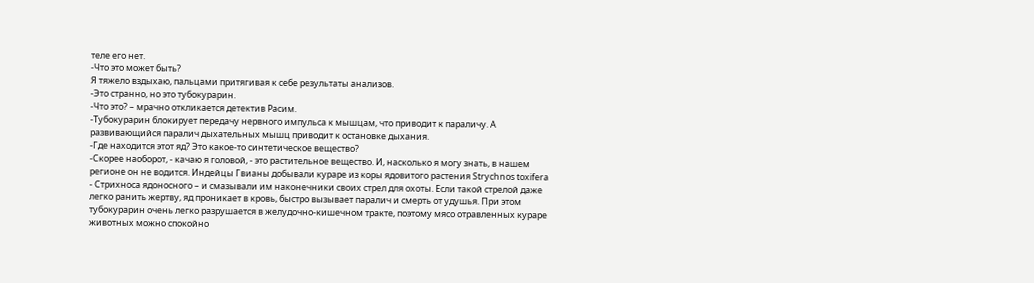теле его нет.
-Что это может быть?
Я тяжело вздыхаю, пальцами притягивая к себе результаты анализов.
-Это странно, но это тубокурарин.
-Что это? – мрачно откликается детектив Расим.
-Тубокурарин блокирует передачу нервного импульса к мышцам, что приводит к параличу. А развивающийся паралич дыхательных мышц приводит к остановке дыхания.
-Где находится этот яд? Это какое-то синтетическое вещество?
-Скорее наоборот, - качаю я головой, - это растительное вещество. И, насколько я могу знать, в нашем регионе он не водится. Индейцы Гвианы добывали кураре из коры ядовитого растения Strychnos toxifera - Стрихноса ядоносного – и смазывали им наконечники своих стрел для охоты. Если такой стрелой даже легко ранить жертву, яд проникает в кровь, быстро вызывает паралич и смерть от удушья. При этом тубокурарин очень легко разрушается в желудочно-кишечном тракте, поэтому мясо отравленных кураре животных можно спокойно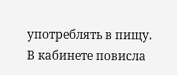употреблять в пищу.
В кабинете повисла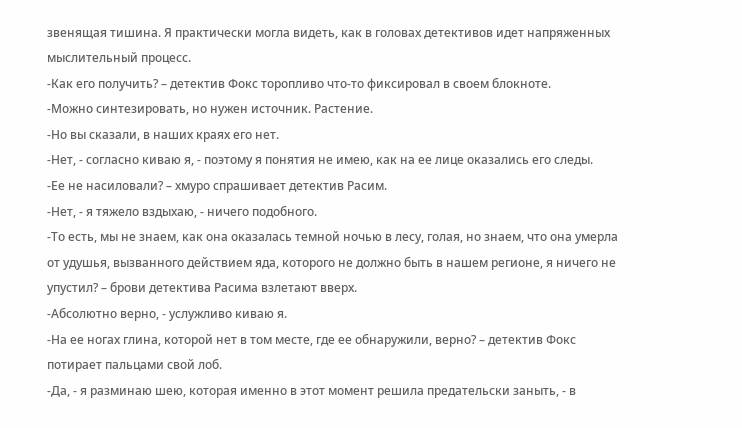звенящая тишина. Я практически могла видеть, как в головах детективов идет напряженных мыслительный процесс.
-Как его получить? – детектив Фокс торопливо что-то фиксировал в своем блокноте.
-Можно синтезировать, но нужен источник. Растение.
-Но вы сказали, в наших краях его нет.
-Нет, - согласно киваю я, - поэтому я понятия не имею, как на ее лице оказались его следы.
-Ее не насиловали? – хмуро спрашивает детектив Расим.
-Нет, - я тяжело вздыхаю, - ничего подобного.
-То есть, мы не знаем, как она оказалась темной ночью в лесу, голая, но знаем, что она умерла от удушья, вызванного действием яда, которого не должно быть в нашем регионе, я ничего не упустил? – брови детектива Расима взлетают вверх.
-Абсолютно верно, - услужливо киваю я.
-На ее ногах глина, которой нет в том месте, где ее обнаружили, верно? – детектив Фокс потирает пальцами свой лоб.
-Да, - я разминаю шею, которая именно в этот момент решила предательски заныть, - в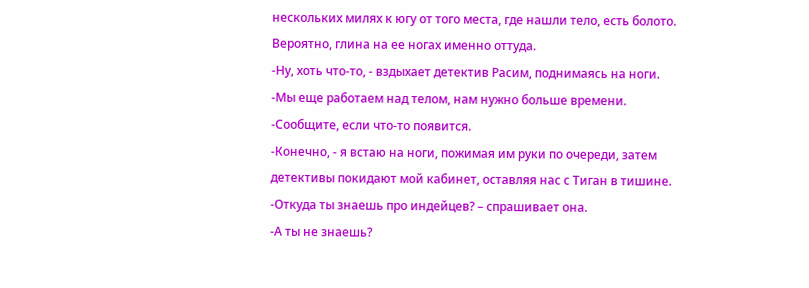нескольких милях к югу от того места, где нашли тело, есть болото. Вероятно, глина на ее ногах именно оттуда.
-Ну, хоть что-то, - вздыхает детектив Расим, поднимаясь на ноги.
-Мы еще работаем над телом, нам нужно больше времени.
-Сообщите, если что-то появится.
-Конечно, - я встаю на ноги, пожимая им руки по очереди, затем детективы покидают мой кабинет, оставляя нас с Тиган в тишине.
-Откуда ты знаешь про индейцев? – спрашивает она.
-А ты не знаешь?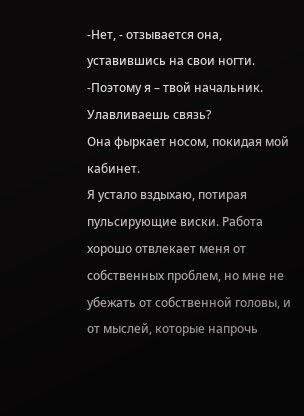-Нет, - отзывается она, уставившись на свои ногти.
-Поэтому я – твой начальник. Улавливаешь связь?
Она фыркает носом, покидая мой кабинет.
Я устало вздыхаю, потирая пульсирующие виски. Работа хорошо отвлекает меня от собственных проблем, но мне не убежать от собственной головы, и от мыслей, которые напрочь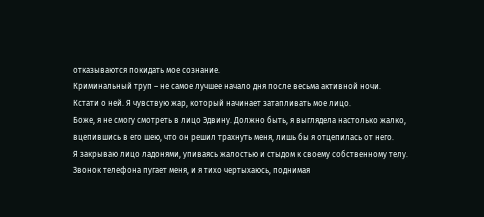отказываются покидать мое сознание.
Криминальный труп – не самое лучшее начало дня после весьма активной ночи.
Кстати о ней. Я чувствую жар, который начинает затапливать мое лицо.
Боже, я не смогу смотреть в лицо Эдвину. Должно быть, я выглядела настолько жалко, вцепившись в его шею, что он решил трахнуть меня, лишь бы я отцепилась от него.
Я закрываю лицо ладонями, упиваясь жалостью и стыдом к своему собственному телу.
Звонок телефона пугает меня, и я тихо чертыхаюсь, поднимая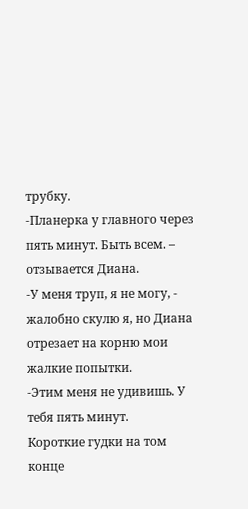трубку.
-Планерка у главного через пять минут. Быть всем. – отзывается Диана.
-У меня труп, я не могу, - жалобно скулю я, но Диана отрезает на корню мои жалкие попытки.
-Этим меня не удивишь. У тебя пять минут.
Короткие гудки на том конце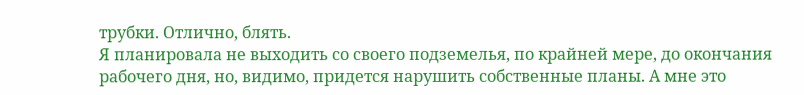трубки. Отлично, блять.
Я планировала не выходить со своего подземелья, по крайней мере, до окончания рабочего дня, но, видимо, придется нарушить собственные планы. А мне это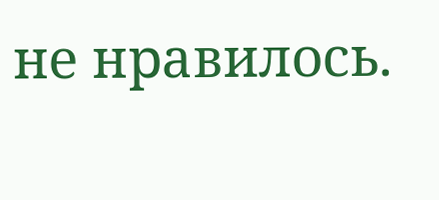не нравилось.